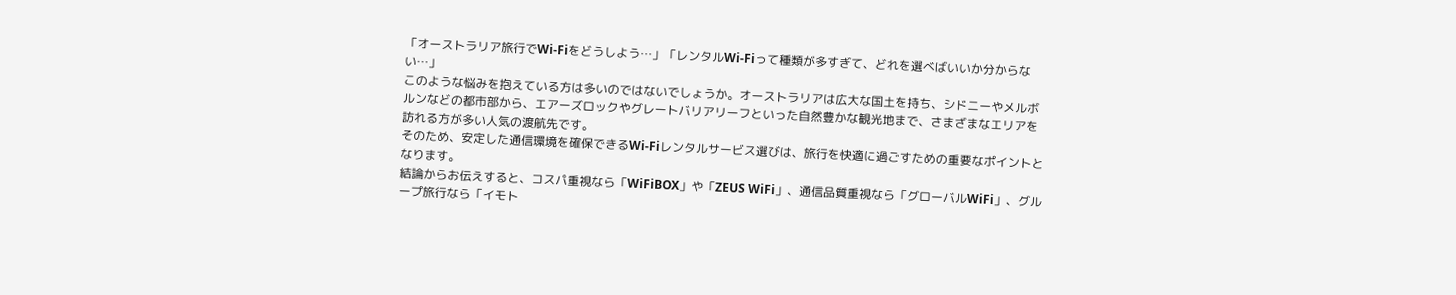「オーストラリア旅行でWi-Fiをどうしよう…」「レンタルWi-Fiって種類が多すぎて、どれを選べばいいか分からない…」
このような悩みを抱えている方は多いのではないでしょうか。オーストラリアは広大な国土を持ち、シドニーやメルボルンなどの都市部から、エアーズロックやグレートバリアリーフといった自然豊かな観光地まで、さまざまなエリアを訪れる方が多い人気の渡航先です。
そのため、安定した通信環境を確保できるWi-Fiレンタルサービス選びは、旅行を快適に過ごすための重要なポイントとなります。
結論からお伝えすると、コスパ重視なら「WiFiBOX」や「ZEUS WiFi」、通信品質重視なら「グローバルWiFi」、グループ旅行なら「イモト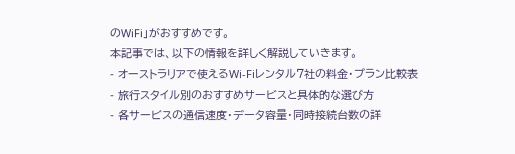のWiFi」がおすすめです。
本記事では、以下の情報を詳しく解説していきます。
- オーストラリアで使えるWi-Fiレンタル7社の料金・プラン比較表
- 旅行スタイル別のおすすめサービスと具体的な選び方
- 各サービスの通信速度・データ容量・同時接続台数の詳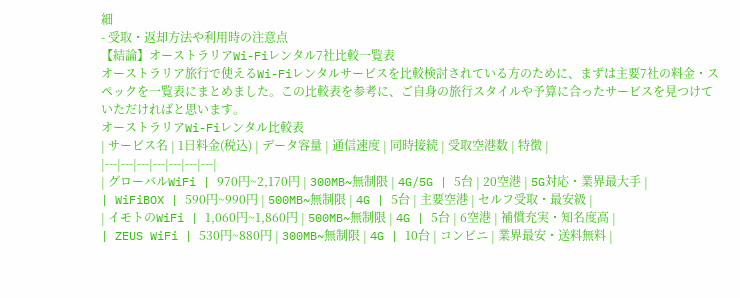細
- 受取・返却方法や利用時の注意点
【結論】オーストラリアWi-Fiレンタル7社比較一覧表
オーストラリア旅行で使えるWi-Fiレンタルサービスを比較検討されている方のために、まずは主要7社の料金・スペックを一覧表にまとめました。この比較表を参考に、ご自身の旅行スタイルや予算に合ったサービスを見つけていただければと思います。
オーストラリアWi-Fiレンタル比較表
| サービス名 | 1日料金(税込) | データ容量 | 通信速度 | 同時接続 | 受取空港数 | 特徴 |
|---|---|---|---|---|---|---|
| グローバルWiFi | 970円~2,170円 | 300MB~無制限 | 4G/5G | 5台 | 20空港 | 5G対応・業界最大手 |
| WiFiBOX | 590円~990円 | 500MB~無制限 | 4G | 5台 | 主要空港 | セルフ受取・最安級 |
| イモトのWiFi | 1,060円~1,860円 | 500MB~無制限 | 4G | 5台 | 6空港 | 補償充実・知名度高 |
| ZEUS WiFi | 530円~880円 | 300MB~無制限 | 4G | 10台 | コンビニ | 業界最安・送料無料 |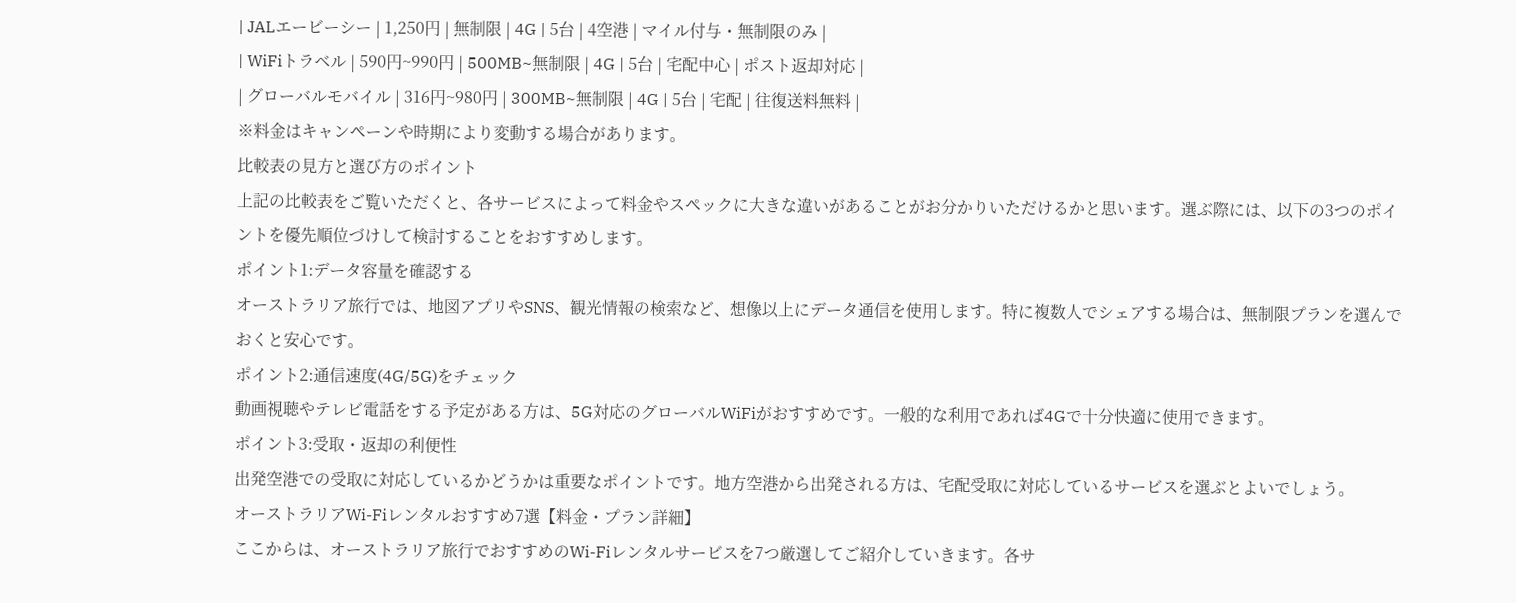| JALエービーシー | 1,250円 | 無制限 | 4G | 5台 | 4空港 | マイル付与・無制限のみ |
| WiFiトラベル | 590円~990円 | 500MB~無制限 | 4G | 5台 | 宅配中心 | ポスト返却対応 |
| グローバルモバイル | 316円~980円 | 300MB~無制限 | 4G | 5台 | 宅配 | 往復送料無料 |
※料金はキャンペーンや時期により変動する場合があります。
比較表の見方と選び方のポイント
上記の比較表をご覧いただくと、各サービスによって料金やスペックに大きな違いがあることがお分かりいただけるかと思います。選ぶ際には、以下の3つのポイントを優先順位づけして検討することをおすすめします。
ポイント1:データ容量を確認する
オーストラリア旅行では、地図アプリやSNS、観光情報の検索など、想像以上にデータ通信を使用します。特に複数人でシェアする場合は、無制限プランを選んでおくと安心です。
ポイント2:通信速度(4G/5G)をチェック
動画視聴やテレビ電話をする予定がある方は、5G対応のグローバルWiFiがおすすめです。一般的な利用であれば4Gで十分快適に使用できます。
ポイント3:受取・返却の利便性
出発空港での受取に対応しているかどうかは重要なポイントです。地方空港から出発される方は、宅配受取に対応しているサービスを選ぶとよいでしょう。
オーストラリアWi-Fiレンタルおすすめ7選【料金・プラン詳細】
ここからは、オーストラリア旅行でおすすめのWi-Fiレンタルサービスを7つ厳選してご紹介していきます。各サ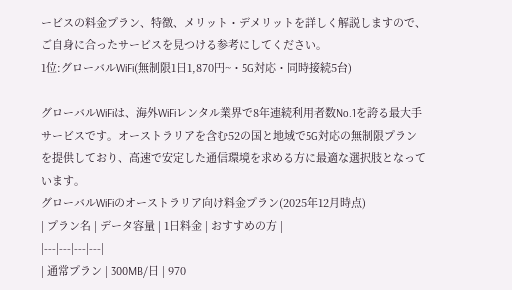ービスの料金プラン、特徴、メリット・デメリットを詳しく解説しますので、ご自身に合ったサービスを見つける参考にしてください。
1位:グローバルWiFi(無制限1日1,870円~・5G対応・同時接続5台)

グローバルWiFiは、海外WiFiレンタル業界で8年連続利用者数No.1を誇る最大手サービスです。オーストラリアを含む52の国と地域で5G対応の無制限プランを提供しており、高速で安定した通信環境を求める方に最適な選択肢となっています。
グローバルWiFiのオーストラリア向け料金プラン(2025年12月時点)
| プラン名 | データ容量 | 1日料金 | おすすめの方 |
|---|---|---|---|
| 通常プラン | 300MB/日 | 970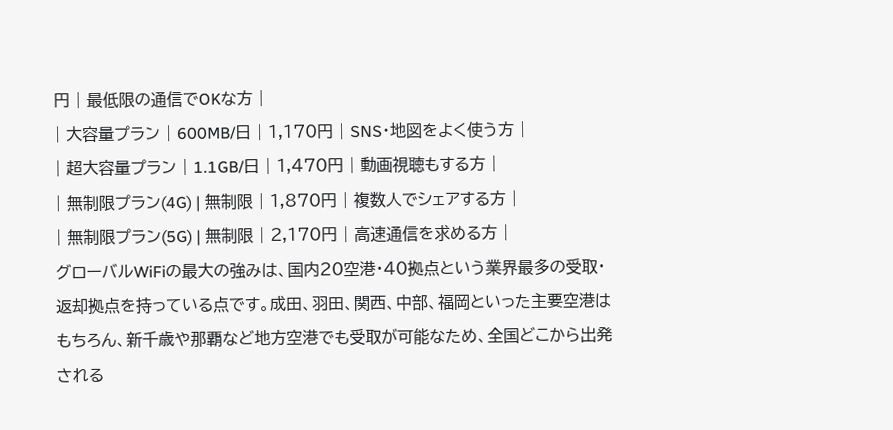円 | 最低限の通信でOKな方 |
| 大容量プラン | 600MB/日 | 1,170円 | SNS・地図をよく使う方 |
| 超大容量プラン | 1.1GB/日 | 1,470円 | 動画視聴もする方 |
| 無制限プラン(4G) | 無制限 | 1,870円 | 複数人でシェアする方 |
| 無制限プラン(5G) | 無制限 | 2,170円 | 高速通信を求める方 |
グローバルWiFiの最大の強みは、国内20空港・40拠点という業界最多の受取・返却拠点を持っている点です。成田、羽田、関西、中部、福岡といった主要空港はもちろん、新千歳や那覇など地方空港でも受取が可能なため、全国どこから出発される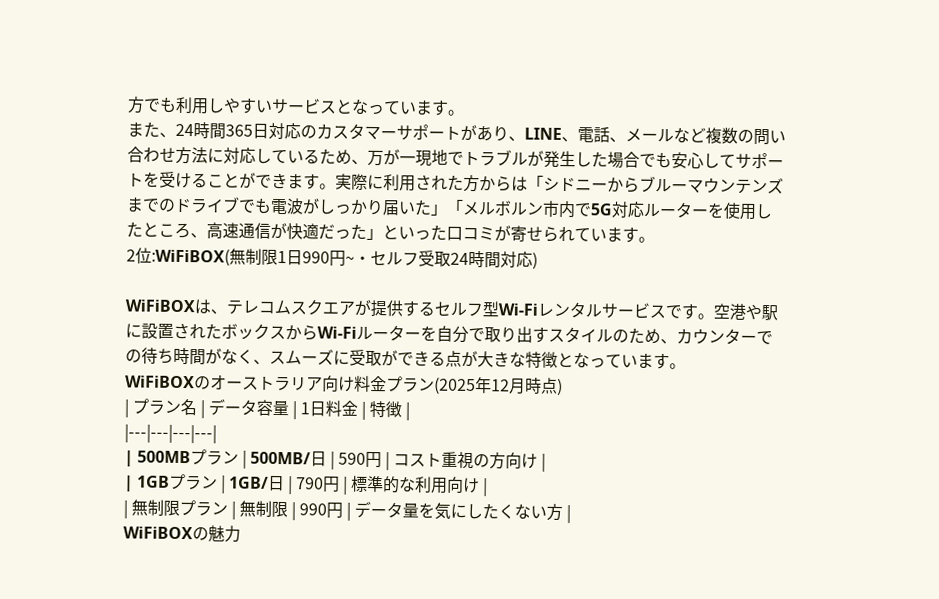方でも利用しやすいサービスとなっています。
また、24時間365日対応のカスタマーサポートがあり、LINE、電話、メールなど複数の問い合わせ方法に対応しているため、万が一現地でトラブルが発生した場合でも安心してサポートを受けることができます。実際に利用された方からは「シドニーからブルーマウンテンズまでのドライブでも電波がしっかり届いた」「メルボルン市内で5G対応ルーターを使用したところ、高速通信が快適だった」といった口コミが寄せられています。
2位:WiFiBOX(無制限1日990円~・セルフ受取24時間対応)

WiFiBOXは、テレコムスクエアが提供するセルフ型Wi-Fiレンタルサービスです。空港や駅に設置されたボックスからWi-Fiルーターを自分で取り出すスタイルのため、カウンターでの待ち時間がなく、スムーズに受取ができる点が大きな特徴となっています。
WiFiBOXのオーストラリア向け料金プラン(2025年12月時点)
| プラン名 | データ容量 | 1日料金 | 特徴 |
|---|---|---|---|
| 500MBプラン | 500MB/日 | 590円 | コスト重視の方向け |
| 1GBプラン | 1GB/日 | 790円 | 標準的な利用向け |
| 無制限プラン | 無制限 | 990円 | データ量を気にしたくない方 |
WiFiBOXの魅力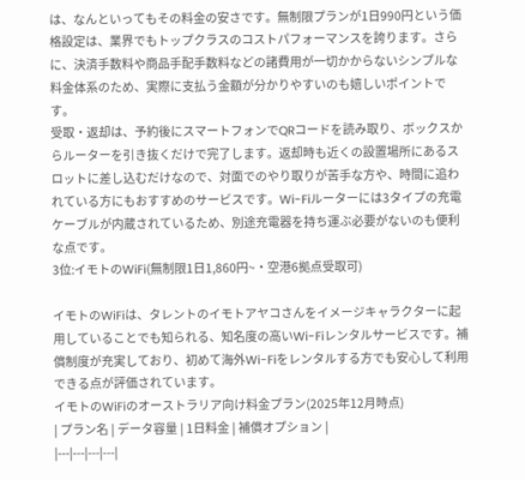は、なんといってもその料金の安さです。無制限プランが1日990円という価格設定は、業界でもトップクラスのコストパフォーマンスを誇ります。さらに、決済手数料や商品手配手数料などの諸費用が一切かからないシンプルな料金体系のため、実際に支払う金額が分かりやすいのも嬉しいポイントです。
受取・返却は、予約後にスマートフォンでQRコードを読み取り、ボックスからルーターを引き抜くだけで完了します。返却時も近くの設置場所にあるスロットに差し込むだけなので、対面でのやり取りが苦手な方や、時間に追われている方にもおすすめのサービスです。Wi-Fiルーターには3タイプの充電ケーブルが内蔵されているため、別途充電器を持ち運ぶ必要がないのも便利な点です。
3位:イモトのWiFi(無制限1日1,860円~・空港6拠点受取可)

イモトのWiFiは、タレントのイモトアヤコさんをイメージキャラクターに起用していることでも知られる、知名度の高いWi-Fiレンタルサービスです。補償制度が充実しており、初めて海外Wi-Fiをレンタルする方でも安心して利用できる点が評価されています。
イモトのWiFiのオーストラリア向け料金プラン(2025年12月時点)
| プラン名 | データ容量 | 1日料金 | 補償オプション |
|---|---|---|---|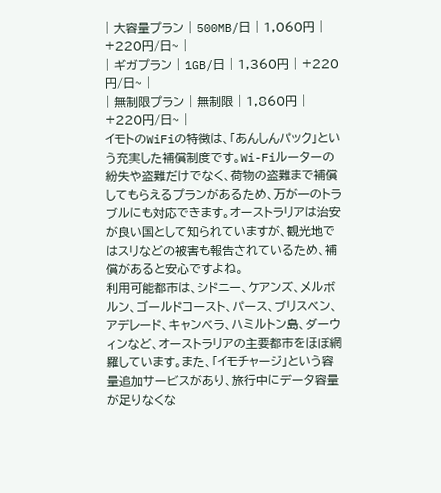| 大容量プラン | 500MB/日 | 1,060円 | +220円/日~ |
| ギガプラン | 1GB/日 | 1,360円 | +220円/日~ |
| 無制限プラン | 無制限 | 1,860円 | +220円/日~ |
イモトのWiFiの特徴は、「あんしんパック」という充実した補償制度です。Wi-Fiルーターの紛失や盗難だけでなく、荷物の盗難まで補償してもらえるプランがあるため、万が一のトラブルにも対応できます。オーストラリアは治安が良い国として知られていますが、観光地ではスリなどの被害も報告されているため、補償があると安心ですよね。
利用可能都市は、シドニー、ケアンズ、メルボルン、ゴールドコースト、パース、ブリスベン、アデレード、キャンベラ、ハミルトン島、ダーウィンなど、オーストラリアの主要都市をほぼ網羅しています。また、「イモチャージ」という容量追加サービスがあり、旅行中にデータ容量が足りなくな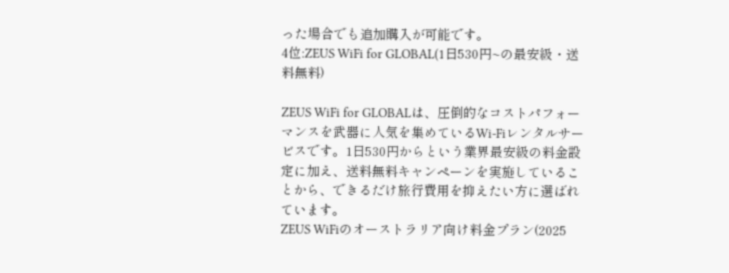った場合でも追加購入が可能です。
4位:ZEUS WiFi for GLOBAL(1日530円~の最安級・送料無料)

ZEUS WiFi for GLOBALは、圧倒的なコストパフォーマンスを武器に人気を集めているWi-Fiレンタルサービスです。1日530円からという業界最安級の料金設定に加え、送料無料キャンペーンを実施していることから、できるだけ旅行費用を抑えたい方に選ばれています。
ZEUS WiFiのオーストラリア向け料金プラン(2025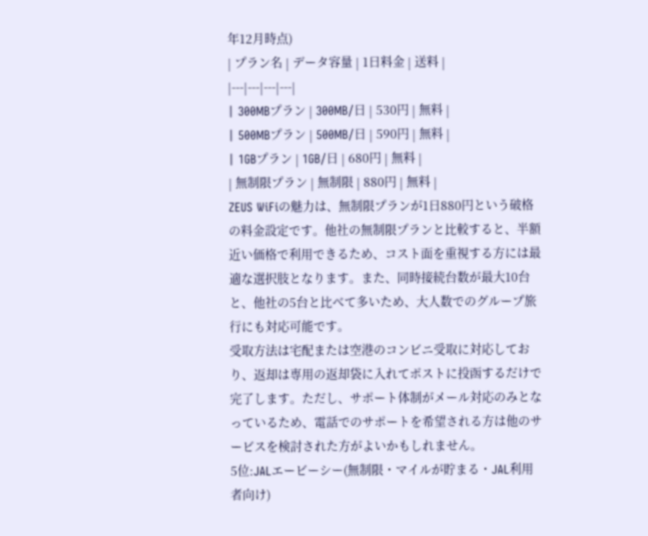年12月時点)
| プラン名 | データ容量 | 1日料金 | 送料 |
|---|---|---|---|
| 300MBプラン | 300MB/日 | 530円 | 無料 |
| 500MBプラン | 500MB/日 | 590円 | 無料 |
| 1GBプラン | 1GB/日 | 680円 | 無料 |
| 無制限プラン | 無制限 | 880円 | 無料 |
ZEUS WiFiの魅力は、無制限プランが1日880円という破格の料金設定です。他社の無制限プランと比較すると、半額近い価格で利用できるため、コスト面を重視する方には最適な選択肢となります。また、同時接続台数が最大10台と、他社の5台と比べて多いため、大人数でのグループ旅行にも対応可能です。
受取方法は宅配または空港のコンビニ受取に対応しており、返却は専用の返却袋に入れてポストに投函するだけで完了します。ただし、サポート体制がメール対応のみとなっているため、電話でのサポートを希望される方は他のサービスを検討された方がよいかもしれません。
5位:JALエービーシー(無制限・マイルが貯まる・JAL利用者向け)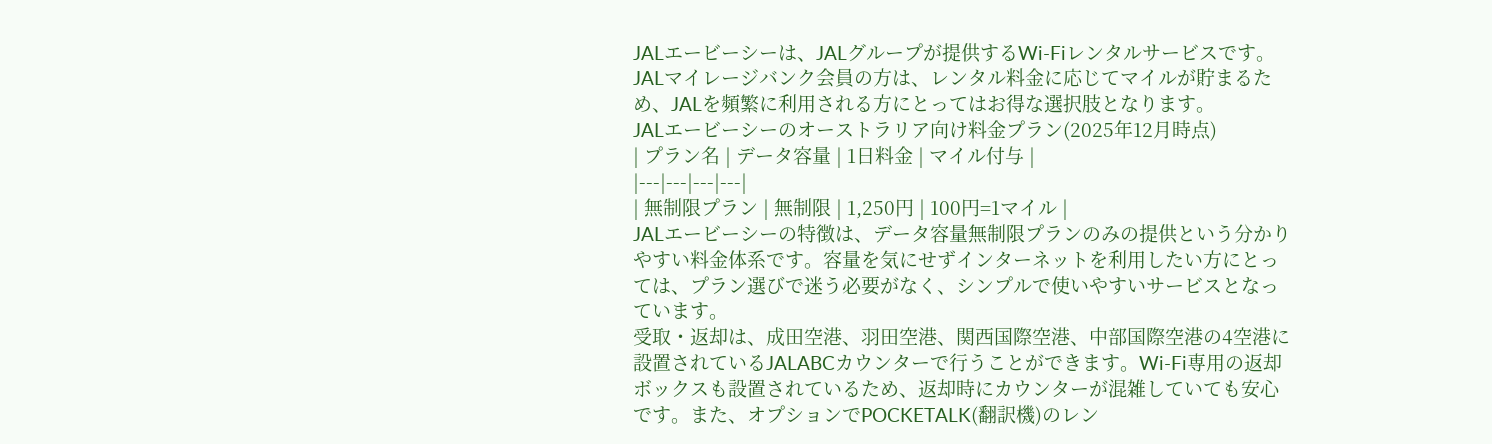JALエービーシーは、JALグループが提供するWi-Fiレンタルサービスです。JALマイレージバンク会員の方は、レンタル料金に応じてマイルが貯まるため、JALを頻繁に利用される方にとってはお得な選択肢となります。
JALエービーシーのオーストラリア向け料金プラン(2025年12月時点)
| プラン名 | データ容量 | 1日料金 | マイル付与 |
|---|---|---|---|
| 無制限プラン | 無制限 | 1,250円 | 100円=1マイル |
JALエービーシーの特徴は、データ容量無制限プランのみの提供という分かりやすい料金体系です。容量を気にせずインターネットを利用したい方にとっては、プラン選びで迷う必要がなく、シンプルで使いやすいサービスとなっています。
受取・返却は、成田空港、羽田空港、関西国際空港、中部国際空港の4空港に設置されているJALABCカウンターで行うことができます。Wi-Fi専用の返却ボックスも設置されているため、返却時にカウンターが混雑していても安心です。また、オプションでPOCKETALK(翻訳機)のレン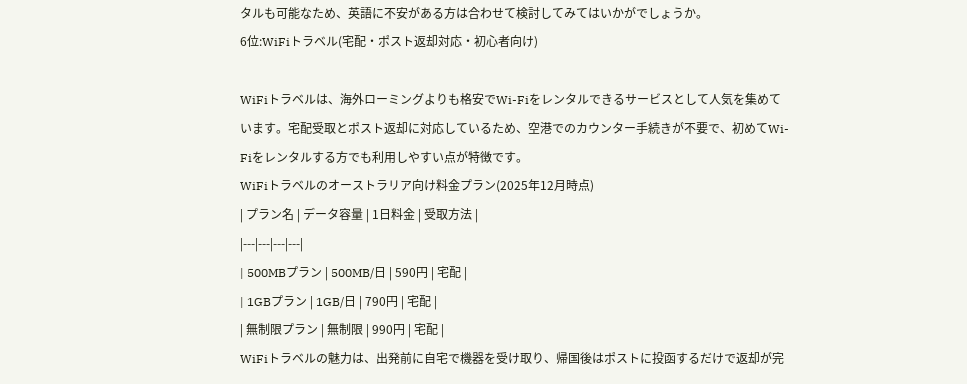タルも可能なため、英語に不安がある方は合わせて検討してみてはいかがでしょうか。
6位:WiFiトラベル(宅配・ポスト返却対応・初心者向け)

WiFiトラベルは、海外ローミングよりも格安でWi-Fiをレンタルできるサービスとして人気を集めています。宅配受取とポスト返却に対応しているため、空港でのカウンター手続きが不要で、初めてWi-Fiをレンタルする方でも利用しやすい点が特徴です。
WiFiトラベルのオーストラリア向け料金プラン(2025年12月時点)
| プラン名 | データ容量 | 1日料金 | 受取方法 |
|---|---|---|---|
| 500MBプラン | 500MB/日 | 590円 | 宅配 |
| 1GBプラン | 1GB/日 | 790円 | 宅配 |
| 無制限プラン | 無制限 | 990円 | 宅配 |
WiFiトラベルの魅力は、出発前に自宅で機器を受け取り、帰国後はポストに投函するだけで返却が完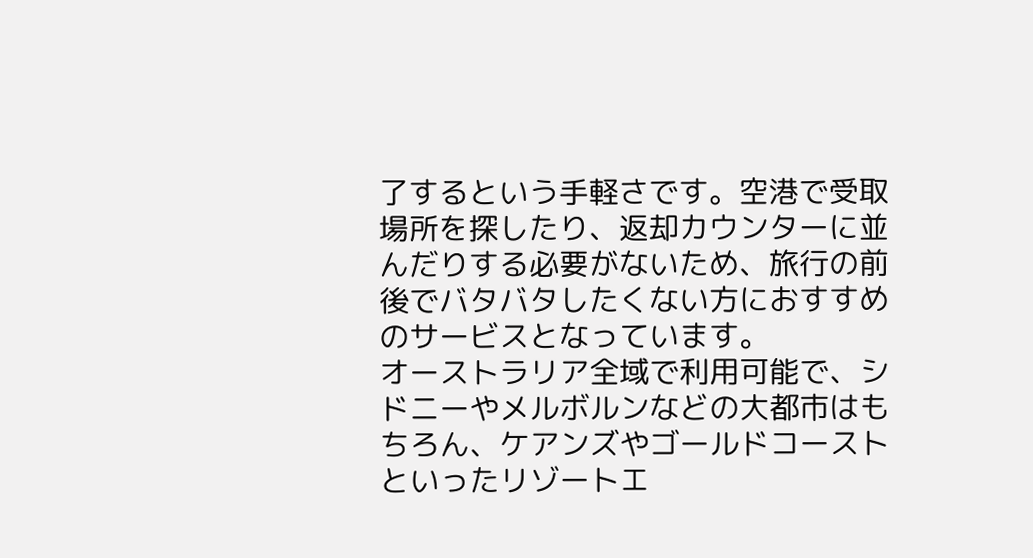了するという手軽さです。空港で受取場所を探したり、返却カウンターに並んだりする必要がないため、旅行の前後でバタバタしたくない方におすすめのサービスとなっています。
オーストラリア全域で利用可能で、シドニーやメルボルンなどの大都市はもちろん、ケアンズやゴールドコーストといったリゾートエ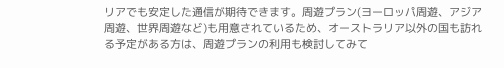リアでも安定した通信が期待できます。周遊プラン(ヨーロッパ周遊、アジア周遊、世界周遊など)も用意されているため、オーストラリア以外の国も訪れる予定がある方は、周遊プランの利用も検討してみて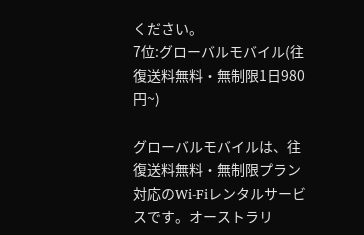ください。
7位:グローバルモバイル(往復送料無料・無制限1日980円~)

グローバルモバイルは、往復送料無料・無制限プラン対応のWi-Fiレンタルサービスです。オーストラリ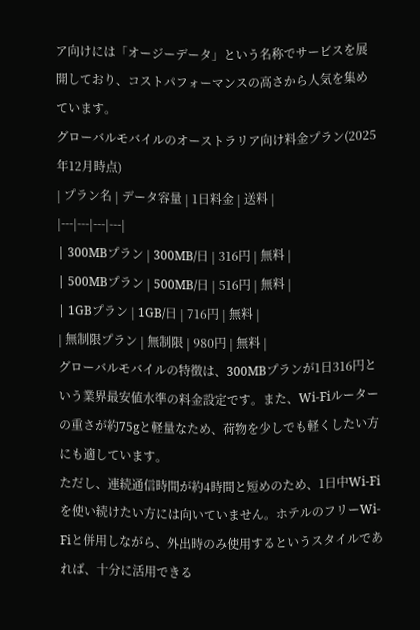ア向けには「オージーデータ」という名称でサービスを展開しており、コストパフォーマンスの高さから人気を集めています。
グローバルモバイルのオーストラリア向け料金プラン(2025年12月時点)
| プラン名 | データ容量 | 1日料金 | 送料 |
|---|---|---|---|
| 300MBプラン | 300MB/日 | 316円 | 無料 |
| 500MBプラン | 500MB/日 | 516円 | 無料 |
| 1GBプラン | 1GB/日 | 716円 | 無料 |
| 無制限プラン | 無制限 | 980円 | 無料 |
グローバルモバイルの特徴は、300MBプランが1日316円という業界最安値水準の料金設定です。また、Wi-Fiルーターの重さが約75gと軽量なため、荷物を少しでも軽くしたい方にも適しています。
ただし、連続通信時間が約4時間と短めのため、1日中Wi-Fiを使い続けたい方には向いていません。ホテルのフリーWi-Fiと併用しながら、外出時のみ使用するというスタイルであれば、十分に活用できる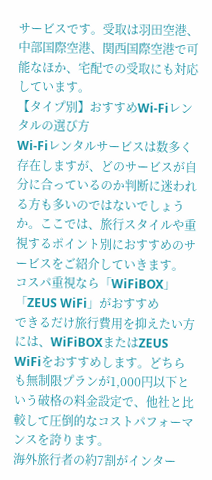サービスです。受取は羽田空港、中部国際空港、関西国際空港で可能なほか、宅配での受取にも対応しています。
【タイプ別】おすすめWi-Fiレンタルの選び方
Wi-Fiレンタルサービスは数多く存在しますが、どのサービスが自分に合っているのか判断に迷われる方も多いのではないでしょうか。ここでは、旅行スタイルや重視するポイント別におすすめのサービスをご紹介していきます。
コスパ重視なら「WiFiBOX」「ZEUS WiFi」がおすすめ
できるだけ旅行費用を抑えたい方には、WiFiBOXまたはZEUS WiFiをおすすめします。どちらも無制限プランが1,000円以下という破格の料金設定で、他社と比較して圧倒的なコストパフォーマンスを誇ります。
海外旅行者の約7割がインター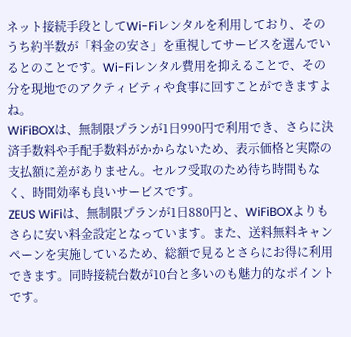ネット接続手段としてWi-Fiレンタルを利用しており、そのうち約半数が「料金の安さ」を重視してサービスを選んでいるとのことです。Wi-Fiレンタル費用を抑えることで、その分を現地でのアクティビティや食事に回すことができますよね。
WiFiBOXは、無制限プランが1日990円で利用でき、さらに決済手数料や手配手数料がかからないため、表示価格と実際の支払額に差がありません。セルフ受取のため待ち時間もなく、時間効率も良いサービスです。
ZEUS WiFiは、無制限プランが1日880円と、WiFiBOXよりもさらに安い料金設定となっています。また、送料無料キャンペーンを実施しているため、総額で見るとさらにお得に利用できます。同時接続台数が10台と多いのも魅力的なポイントです。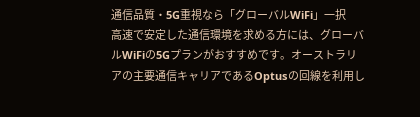通信品質・5G重視なら「グローバルWiFi」一択
高速で安定した通信環境を求める方には、グローバルWiFiの5Gプランがおすすめです。オーストラリアの主要通信キャリアであるOptusの回線を利用し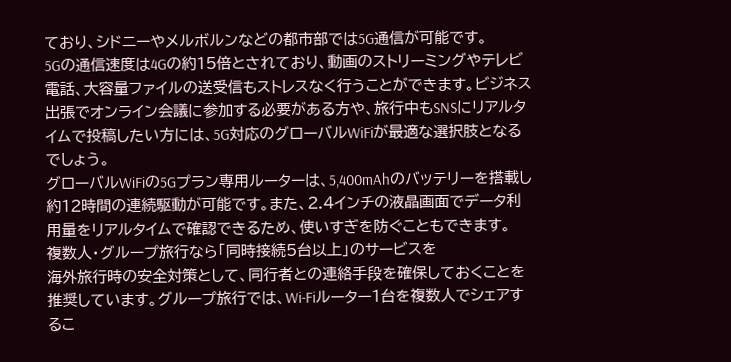ており、シドニーやメルボルンなどの都市部では5G通信が可能です。
5Gの通信速度は4Gの約15倍とされており、動画のストリーミングやテレビ電話、大容量ファイルの送受信もストレスなく行うことができます。ビジネス出張でオンライン会議に参加する必要がある方や、旅行中もSNSにリアルタイムで投稿したい方には、5G対応のグローバルWiFiが最適な選択肢となるでしょう。
グローバルWiFiの5Gプラン専用ルーターは、5,400mAhのバッテリーを搭載し約12時間の連続駆動が可能です。また、2.4インチの液晶画面でデータ利用量をリアルタイムで確認できるため、使いすぎを防ぐこともできます。
複数人・グループ旅行なら「同時接続5台以上」のサービスを
海外旅行時の安全対策として、同行者との連絡手段を確保しておくことを推奨しています。グループ旅行では、Wi-Fiルーター1台を複数人でシェアするこ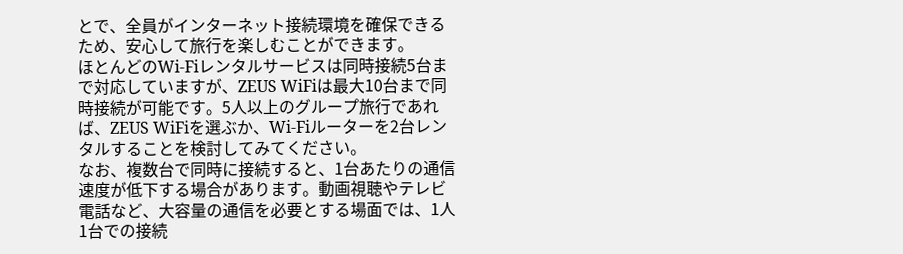とで、全員がインターネット接続環境を確保できるため、安心して旅行を楽しむことができます。
ほとんどのWi-Fiレンタルサービスは同時接続5台まで対応していますが、ZEUS WiFiは最大10台まで同時接続が可能です。5人以上のグループ旅行であれば、ZEUS WiFiを選ぶか、Wi-Fiルーターを2台レンタルすることを検討してみてください。
なお、複数台で同時に接続すると、1台あたりの通信速度が低下する場合があります。動画視聴やテレビ電話など、大容量の通信を必要とする場面では、1人1台での接続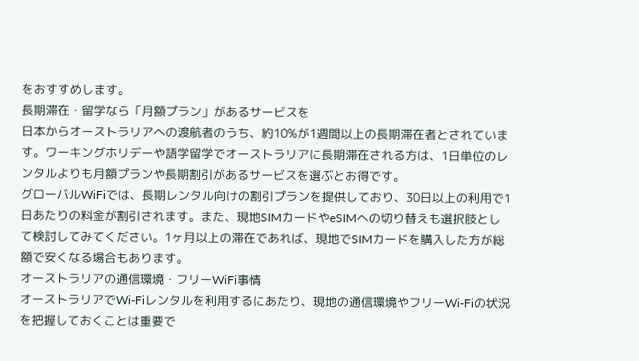をおすすめします。
長期滞在・留学なら「月額プラン」があるサービスを
日本からオーストラリアへの渡航者のうち、約10%が1週間以上の長期滞在者とされています。ワーキングホリデーや語学留学でオーストラリアに長期滞在される方は、1日単位のレンタルよりも月額プランや長期割引があるサービスを選ぶとお得です。
グローバルWiFiでは、長期レンタル向けの割引プランを提供しており、30日以上の利用で1日あたりの料金が割引されます。また、現地SIMカードやeSIMへの切り替えも選択肢として検討してみてください。1ヶ月以上の滞在であれば、現地でSIMカードを購入した方が総額で安くなる場合もあります。
オーストラリアの通信環境・フリーWiFi事情
オーストラリアでWi-Fiレンタルを利用するにあたり、現地の通信環境やフリーWi-Fiの状況を把握しておくことは重要で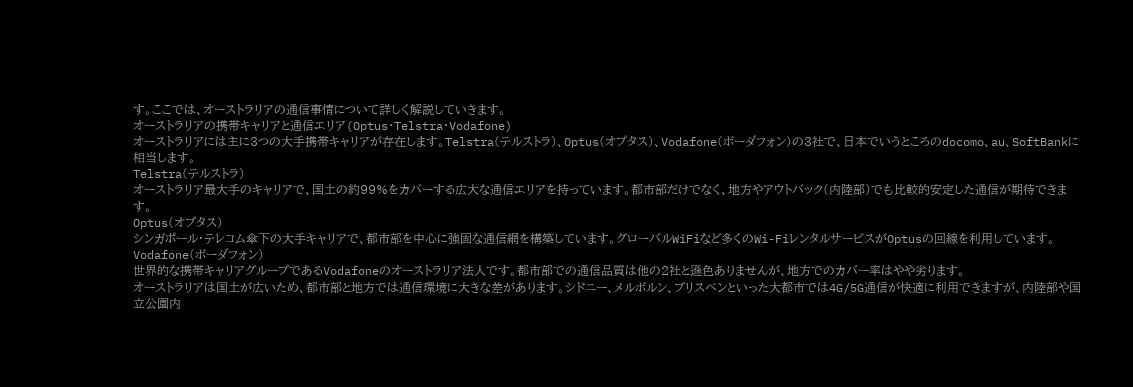す。ここでは、オーストラリアの通信事情について詳しく解説していきます。
オーストラリアの携帯キャリアと通信エリア(Optus・Telstra・Vodafone)
オーストラリアには主に3つの大手携帯キャリアが存在します。Telstra(テルストラ)、Optus(オプタス)、Vodafone(ボーダフォン)の3社で、日本でいうところのdocomo、au、SoftBankに相当します。
Telstra(テルストラ)
オーストラリア最大手のキャリアで、国土の約99%をカバーする広大な通信エリアを持っています。都市部だけでなく、地方やアウトバック(内陸部)でも比較的安定した通信が期待できます。
Optus(オプタス)
シンガポール・テレコム傘下の大手キャリアで、都市部を中心に強固な通信網を構築しています。グローバルWiFiなど多くのWi-FiレンタルサービスがOptusの回線を利用しています。
Vodafone(ボーダフォン)
世界的な携帯キャリアグループであるVodafoneのオーストラリア法人です。都市部での通信品質は他の2社と遜色ありませんが、地方でのカバー率はやや劣ります。
オーストラリアは国土が広いため、都市部と地方では通信環境に大きな差があります。シドニー、メルボルン、ブリスベンといった大都市では4G/5G通信が快適に利用できますが、内陸部や国立公園内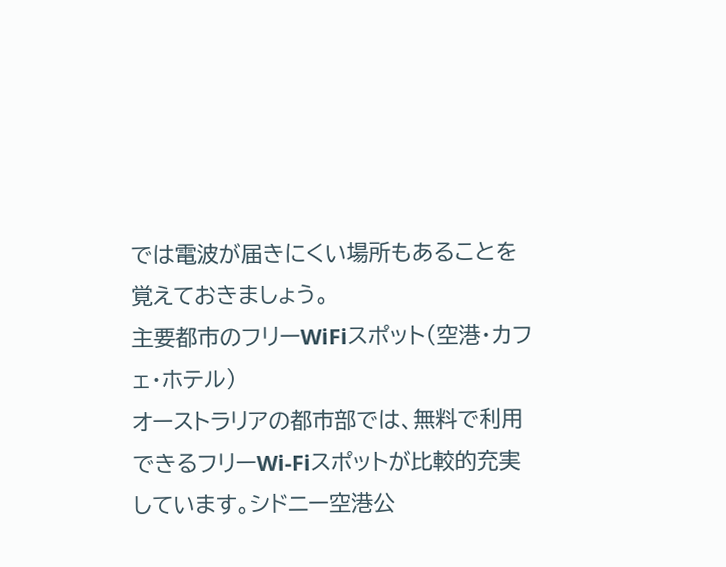では電波が届きにくい場所もあることを覚えておきましょう。
主要都市のフリーWiFiスポット(空港・カフェ・ホテル)
オーストラリアの都市部では、無料で利用できるフリーWi-Fiスポットが比較的充実しています。シドニー空港公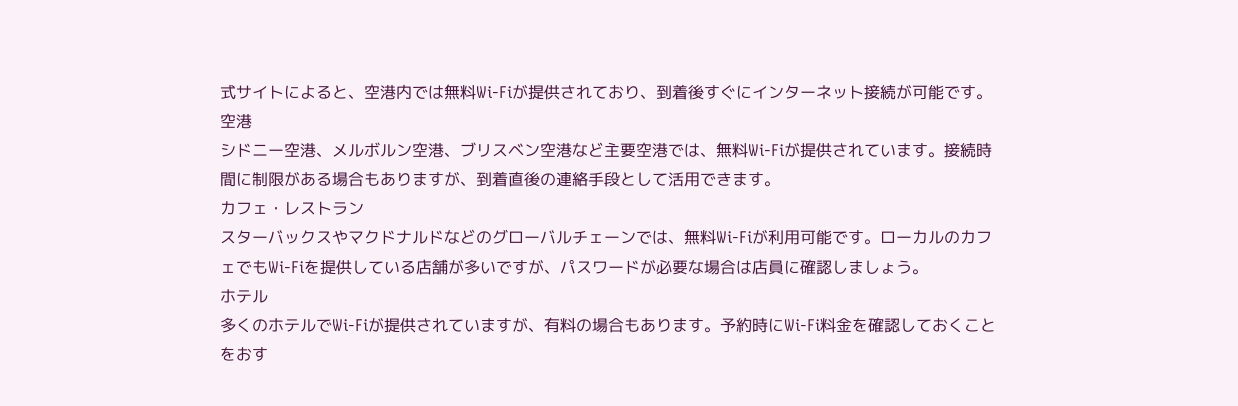式サイトによると、空港内では無料Wi-Fiが提供されており、到着後すぐにインターネット接続が可能です。
空港
シドニー空港、メルボルン空港、ブリスベン空港など主要空港では、無料Wi-Fiが提供されています。接続時間に制限がある場合もありますが、到着直後の連絡手段として活用できます。
カフェ・レストラン
スターバックスやマクドナルドなどのグローバルチェーンでは、無料Wi-Fiが利用可能です。ローカルのカフェでもWi-Fiを提供している店舗が多いですが、パスワードが必要な場合は店員に確認しましょう。
ホテル
多くのホテルでWi-Fiが提供されていますが、有料の場合もあります。予約時にWi-Fi料金を確認しておくことをおす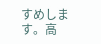すめします。高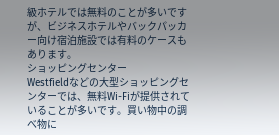級ホテルでは無料のことが多いですが、ビジネスホテルやバックパッカー向け宿泊施設では有料のケースもあります。
ショッピングセンター
Westfieldなどの大型ショッピングセンターでは、無料Wi-Fiが提供されていることが多いです。買い物中の調べ物に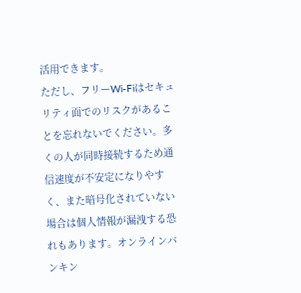活用できます。
ただし、フリーWi-Fiはセキュリティ面でのリスクがあることを忘れないでください。多くの人が同時接続するため通信速度が不安定になりやすく、また暗号化されていない場合は個人情報が漏洩する恐れもあります。オンラインバンキン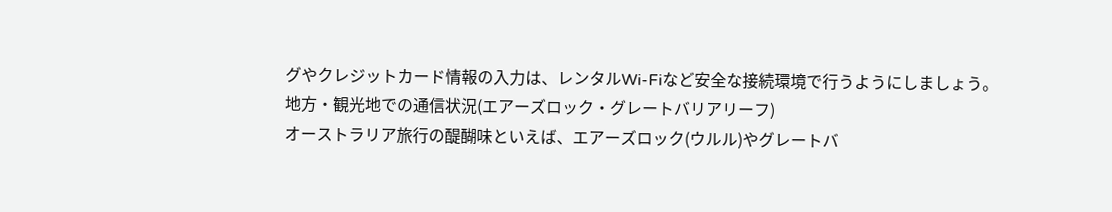グやクレジットカード情報の入力は、レンタルWi-Fiなど安全な接続環境で行うようにしましょう。
地方・観光地での通信状況(エアーズロック・グレートバリアリーフ)
オーストラリア旅行の醍醐味といえば、エアーズロック(ウルル)やグレートバ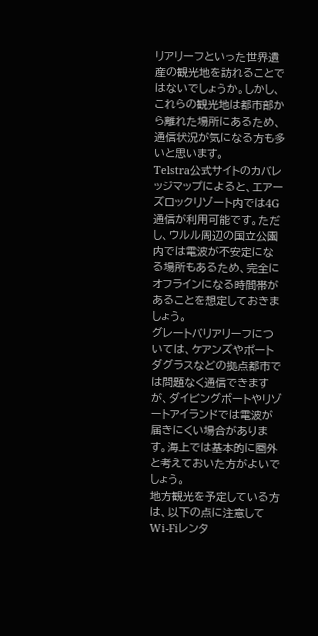リアリーフといった世界遺産の観光地を訪れることではないでしょうか。しかし、これらの観光地は都市部から離れた場所にあるため、通信状況が気になる方も多いと思います。
Telstra公式サイトのカバレッジマップによると、エアーズロックリゾート内では4G通信が利用可能です。ただし、ウルル周辺の国立公園内では電波が不安定になる場所もあるため、完全にオフラインになる時間帯があることを想定しておきましょう。
グレートバリアリーフについては、ケアンズやポートダグラスなどの拠点都市では問題なく通信できますが、ダイビングボートやリゾートアイランドでは電波が届きにくい場合があります。海上では基本的に圏外と考えておいた方がよいでしょう。
地方観光を予定している方は、以下の点に注意してWi-Fiレンタ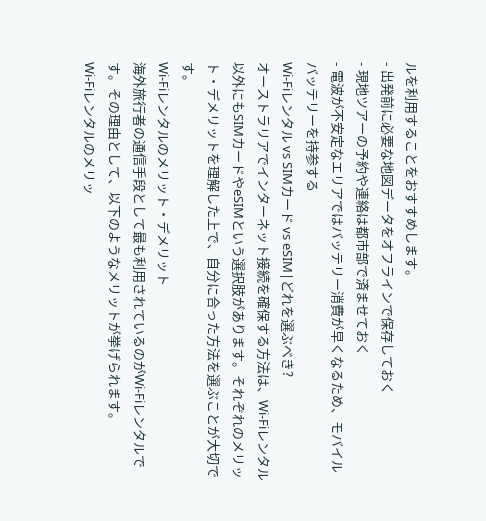ルを利用することをおすすめします。
- 出発前に必要な地図データをオフラインで保存しておく
- 現地ツアーの予約や連絡は都市部で済ませておく
- 電波が不安定なエリアではバッテリー消費が早くなるため、モバイルバッテリーを持参する
Wi-Fiレンタル vs SIMカード vs eSIM|どれを選ぶべき?
オーストラリアでインターネット接続を確保する方法は、Wi-Fiレンタル以外にもSIMカードやeSIMという選択肢があります。それぞれのメリット・デメリットを理解した上で、自分に合った方法を選ぶことが大切です。
Wi-Fiレンタルのメリット・デメリット
海外旅行者の通信手段として最も利用されているのがWi-Fiレンタルです。その理由として、以下のようなメリットが挙げられます。
Wi-Fiレンタルのメリッ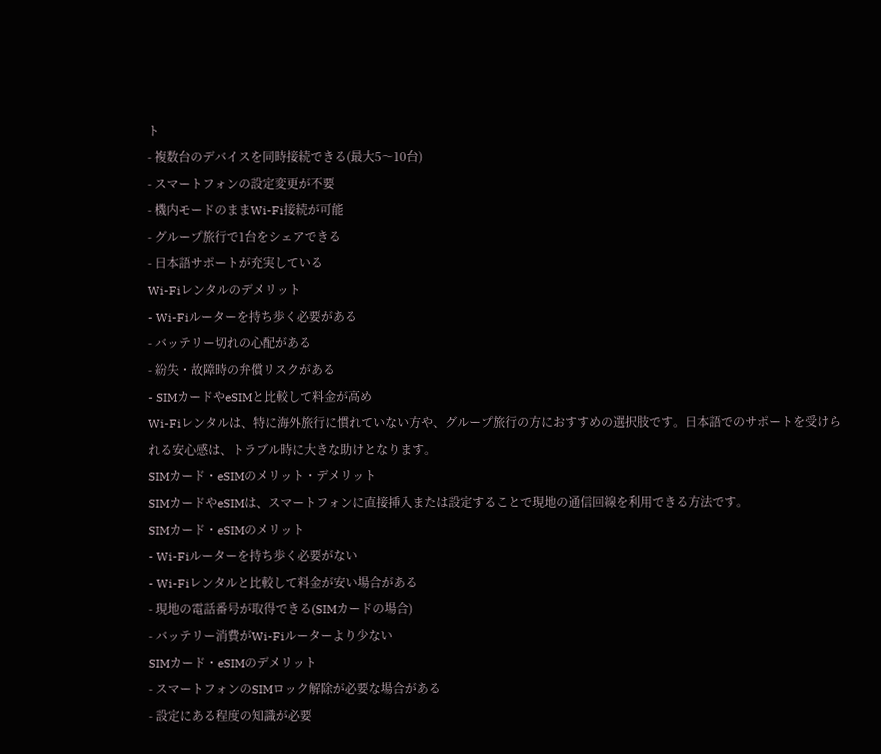ト
- 複数台のデバイスを同時接続できる(最大5〜10台)
- スマートフォンの設定変更が不要
- 機内モードのままWi-Fi接続が可能
- グループ旅行で1台をシェアできる
- 日本語サポートが充実している
Wi-Fiレンタルのデメリット
- Wi-Fiルーターを持ち歩く必要がある
- バッテリー切れの心配がある
- 紛失・故障時の弁償リスクがある
- SIMカードやeSIMと比較して料金が高め
Wi-Fiレンタルは、特に海外旅行に慣れていない方や、グループ旅行の方におすすめの選択肢です。日本語でのサポートを受けられる安心感は、トラブル時に大きな助けとなります。
SIMカード・eSIMのメリット・デメリット
SIMカードやeSIMは、スマートフォンに直接挿入または設定することで現地の通信回線を利用できる方法です。
SIMカード・eSIMのメリット
- Wi-Fiルーターを持ち歩く必要がない
- Wi-Fiレンタルと比較して料金が安い場合がある
- 現地の電話番号が取得できる(SIMカードの場合)
- バッテリー消費がWi-Fiルーターより少ない
SIMカード・eSIMのデメリット
- スマートフォンのSIMロック解除が必要な場合がある
- 設定にある程度の知識が必要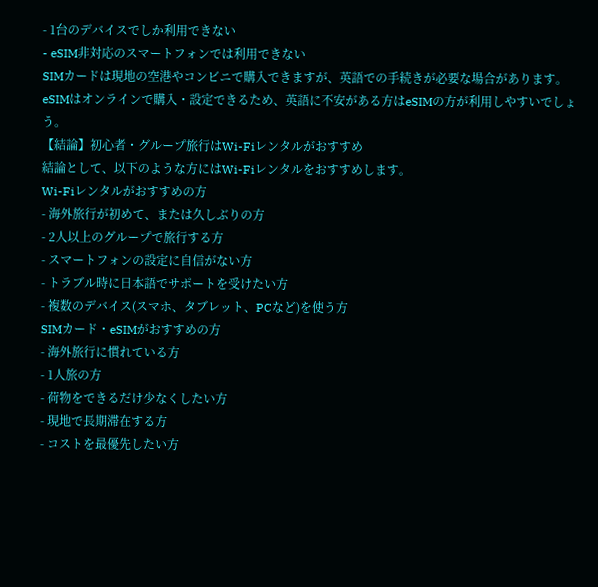- 1台のデバイスでしか利用できない
- eSIM非対応のスマートフォンでは利用できない
SIMカードは現地の空港やコンビニで購入できますが、英語での手続きが必要な場合があります。eSIMはオンラインで購入・設定できるため、英語に不安がある方はeSIMの方が利用しやすいでしょう。
【結論】初心者・グループ旅行はWi-Fiレンタルがおすすめ
結論として、以下のような方にはWi-Fiレンタルをおすすめします。
Wi-Fiレンタルがおすすめの方
- 海外旅行が初めて、または久しぶりの方
- 2人以上のグループで旅行する方
- スマートフォンの設定に自信がない方
- トラブル時に日本語でサポートを受けたい方
- 複数のデバイス(スマホ、タブレット、PCなど)を使う方
SIMカード・eSIMがおすすめの方
- 海外旅行に慣れている方
- 1人旅の方
- 荷物をできるだけ少なくしたい方
- 現地で長期滞在する方
- コストを最優先したい方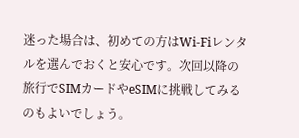迷った場合は、初めての方はWi-Fiレンタルを選んでおくと安心です。次回以降の旅行でSIMカードやeSIMに挑戦してみるのもよいでしょう。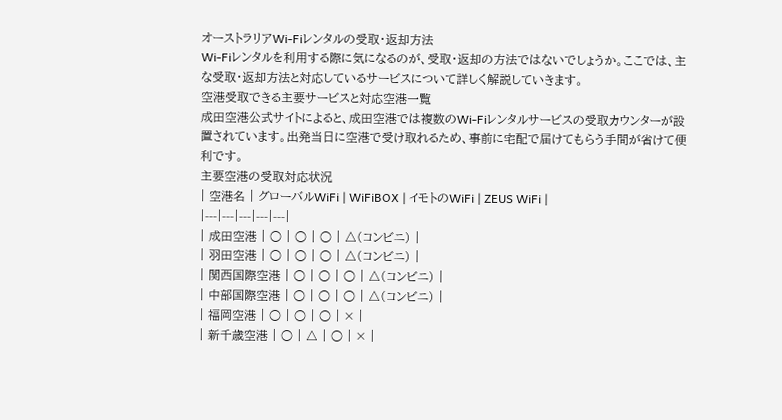オーストラリアWi-Fiレンタルの受取・返却方法
Wi-Fiレンタルを利用する際に気になるのが、受取・返却の方法ではないでしょうか。ここでは、主な受取・返却方法と対応しているサービスについて詳しく解説していきます。
空港受取できる主要サービスと対応空港一覧
成田空港公式サイトによると、成田空港では複数のWi-Fiレンタルサービスの受取カウンターが設置されています。出発当日に空港で受け取れるため、事前に宅配で届けてもらう手間が省けて便利です。
主要空港の受取対応状況
| 空港名 | グローバルWiFi | WiFiBOX | イモトのWiFi | ZEUS WiFi |
|---|---|---|---|---|
| 成田空港 | ○ | ○ | ○ | △(コンビニ) |
| 羽田空港 | ○ | ○ | ○ | △(コンビニ) |
| 関西国際空港 | ○ | ○ | ○ | △(コンビニ) |
| 中部国際空港 | ○ | ○ | ○ | △(コンビニ) |
| 福岡空港 | ○ | ○ | ○ | × |
| 新千歳空港 | ○ | △ | ○ | × |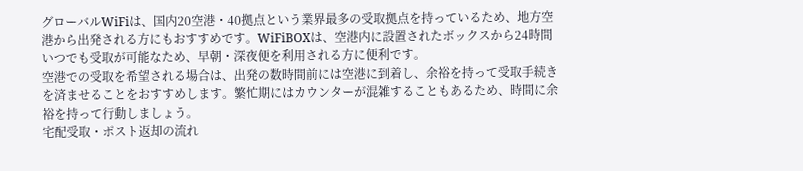グローバルWiFiは、国内20空港・40拠点という業界最多の受取拠点を持っているため、地方空港から出発される方にもおすすめです。WiFiBOXは、空港内に設置されたボックスから24時間いつでも受取が可能なため、早朝・深夜便を利用される方に便利です。
空港での受取を希望される場合は、出発の数時間前には空港に到着し、余裕を持って受取手続きを済ませることをおすすめします。繁忙期にはカウンターが混雑することもあるため、時間に余裕を持って行動しましょう。
宅配受取・ポスト返却の流れ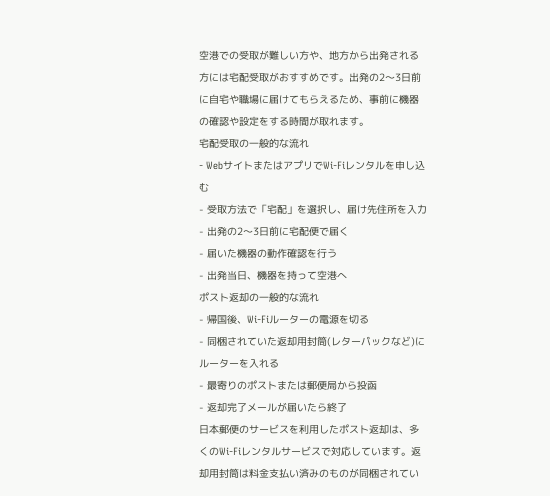空港での受取が難しい方や、地方から出発される方には宅配受取がおすすめです。出発の2〜3日前に自宅や職場に届けてもらえるため、事前に機器の確認や設定をする時間が取れます。
宅配受取の一般的な流れ
- WebサイトまたはアプリでWi-Fiレンタルを申し込む
- 受取方法で「宅配」を選択し、届け先住所を入力
- 出発の2〜3日前に宅配便で届く
- 届いた機器の動作確認を行う
- 出発当日、機器を持って空港へ
ポスト返却の一般的な流れ
- 帰国後、Wi-Fiルーターの電源を切る
- 同梱されていた返却用封筒(レターパックなど)にルーターを入れる
- 最寄りのポストまたは郵便局から投函
- 返却完了メールが届いたら終了
日本郵便のサービスを利用したポスト返却は、多くのWi-Fiレンタルサービスで対応しています。返却用封筒は料金支払い済みのものが同梱されてい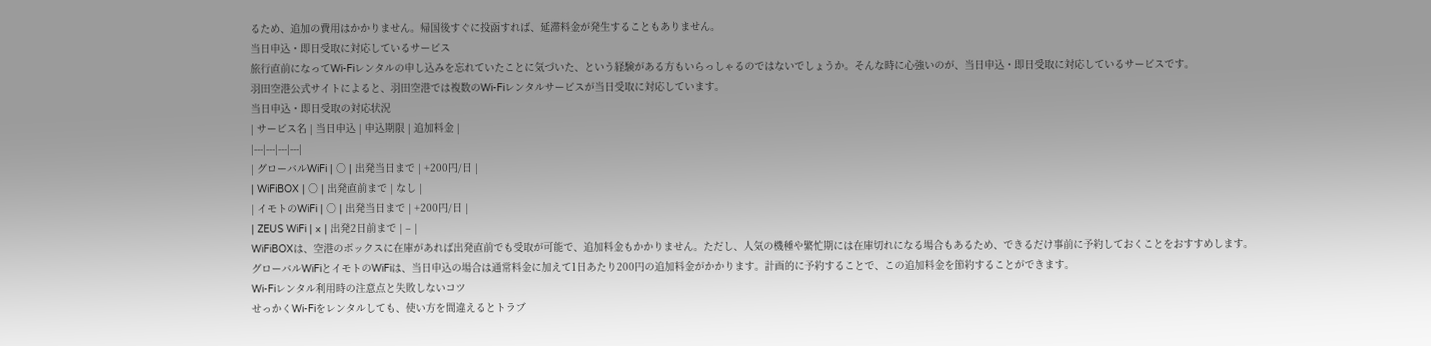るため、追加の費用はかかりません。帰国後すぐに投函すれば、延滞料金が発生することもありません。
当日申込・即日受取に対応しているサービス
旅行直前になってWi-Fiレンタルの申し込みを忘れていたことに気づいた、という経験がある方もいらっしゃるのではないでしょうか。そんな時に心強いのが、当日申込・即日受取に対応しているサービスです。
羽田空港公式サイトによると、羽田空港では複数のWi-Fiレンタルサービスが当日受取に対応しています。
当日申込・即日受取の対応状況
| サービス名 | 当日申込 | 申込期限 | 追加料金 |
|---|---|---|---|
| グローバルWiFi | ○ | 出発当日まで | +200円/日 |
| WiFiBOX | ○ | 出発直前まで | なし |
| イモトのWiFi | ○ | 出発当日まで | +200円/日 |
| ZEUS WiFi | × | 出発2日前まで | – |
WiFiBOXは、空港のボックスに在庫があれば出発直前でも受取が可能で、追加料金もかかりません。ただし、人気の機種や繁忙期には在庫切れになる場合もあるため、できるだけ事前に予約しておくことをおすすめします。
グローバルWiFiとイモトのWiFiは、当日申込の場合は通常料金に加えて1日あたり200円の追加料金がかかります。計画的に予約することで、この追加料金を節約することができます。
Wi-Fiレンタル利用時の注意点と失敗しないコツ
せっかくWi-Fiをレンタルしても、使い方を間違えるとトラブ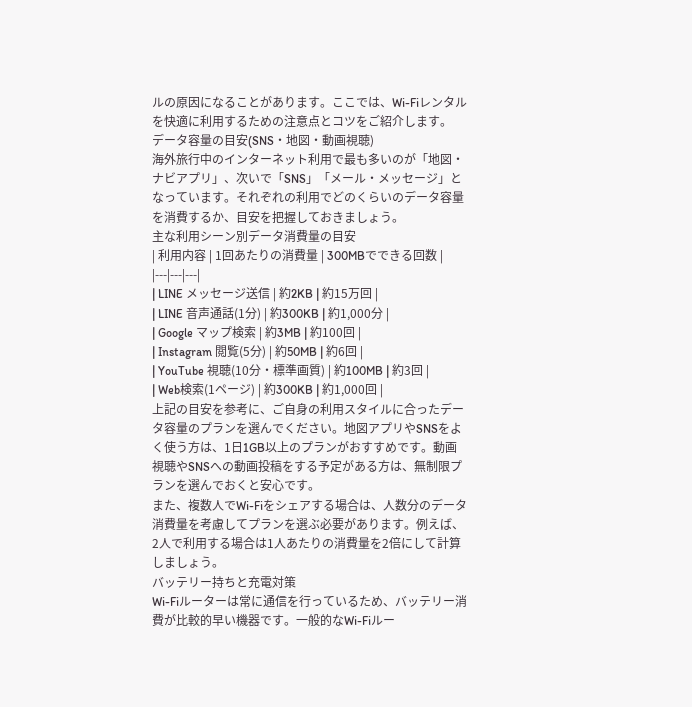ルの原因になることがあります。ここでは、Wi-Fiレンタルを快適に利用するための注意点とコツをご紹介します。
データ容量の目安(SNS・地図・動画視聴)
海外旅行中のインターネット利用で最も多いのが「地図・ナビアプリ」、次いで「SNS」「メール・メッセージ」となっています。それぞれの利用でどのくらいのデータ容量を消費するか、目安を把握しておきましょう。
主な利用シーン別データ消費量の目安
| 利用内容 | 1回あたりの消費量 | 300MBでできる回数 |
|---|---|---|
| LINE メッセージ送信 | 約2KB | 約15万回 |
| LINE 音声通話(1分) | 約300KB | 約1,000分 |
| Google マップ検索 | 約3MB | 約100回 |
| Instagram 閲覧(5分) | 約50MB | 約6回 |
| YouTube 視聴(10分・標準画質) | 約100MB | 約3回 |
| Web検索(1ページ) | 約300KB | 約1,000回 |
上記の目安を参考に、ご自身の利用スタイルに合ったデータ容量のプランを選んでください。地図アプリやSNSをよく使う方は、1日1GB以上のプランがおすすめです。動画視聴やSNSへの動画投稿をする予定がある方は、無制限プランを選んでおくと安心です。
また、複数人でWi-Fiをシェアする場合は、人数分のデータ消費量を考慮してプランを選ぶ必要があります。例えば、2人で利用する場合は1人あたりの消費量を2倍にして計算しましょう。
バッテリー持ちと充電対策
Wi-Fiルーターは常に通信を行っているため、バッテリー消費が比較的早い機器です。一般的なWi-Fiルー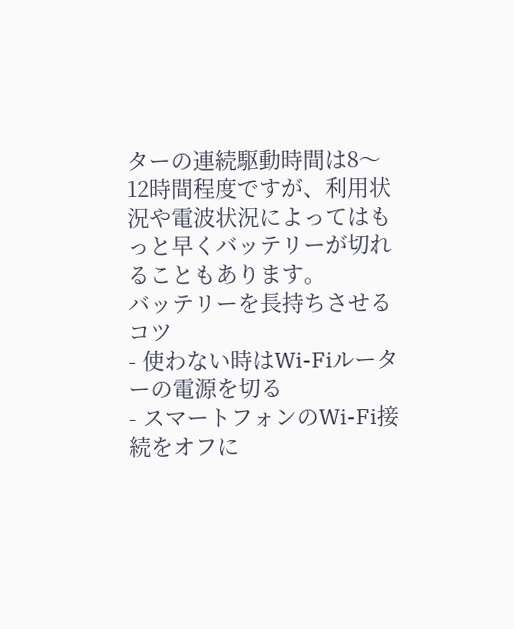ターの連続駆動時間は8〜12時間程度ですが、利用状況や電波状況によってはもっと早くバッテリーが切れることもあります。
バッテリーを長持ちさせるコツ
- 使わない時はWi-Fiルーターの電源を切る
- スマートフォンのWi-Fi接続をオフに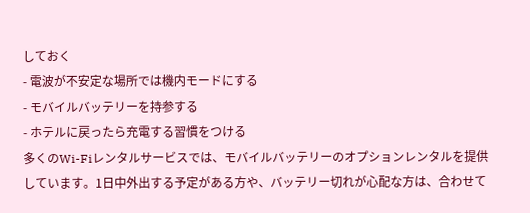しておく
- 電波が不安定な場所では機内モードにする
- モバイルバッテリーを持参する
- ホテルに戻ったら充電する習慣をつける
多くのWi-Fiレンタルサービスでは、モバイルバッテリーのオプションレンタルを提供しています。1日中外出する予定がある方や、バッテリー切れが心配な方は、合わせて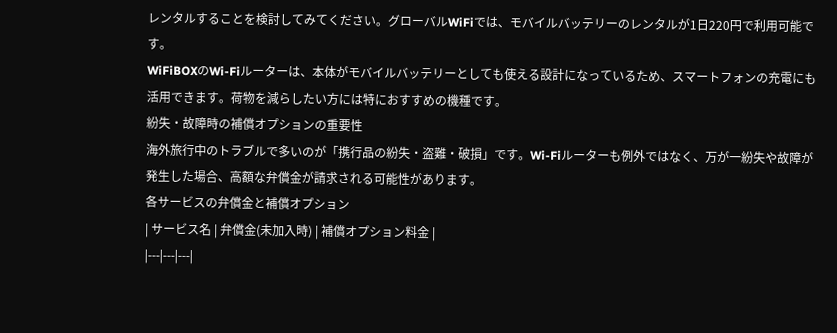レンタルすることを検討してみてください。グローバルWiFiでは、モバイルバッテリーのレンタルが1日220円で利用可能です。
WiFiBOXのWi-Fiルーターは、本体がモバイルバッテリーとしても使える設計になっているため、スマートフォンの充電にも活用できます。荷物を減らしたい方には特におすすめの機種です。
紛失・故障時の補償オプションの重要性
海外旅行中のトラブルで多いのが「携行品の紛失・盗難・破損」です。Wi-Fiルーターも例外ではなく、万が一紛失や故障が発生した場合、高額な弁償金が請求される可能性があります。
各サービスの弁償金と補償オプション
| サービス名 | 弁償金(未加入時) | 補償オプション料金 |
|---|---|---|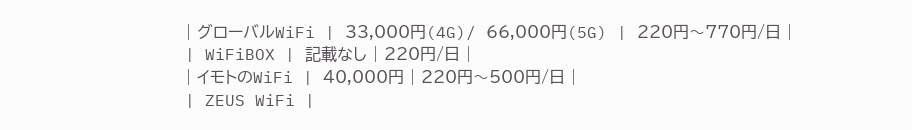| グローバルWiFi | 33,000円(4G)/ 66,000円(5G) | 220円〜770円/日 |
| WiFiBOX | 記載なし | 220円/日 |
| イモトのWiFi | 40,000円 | 220円〜500円/日 |
| ZEUS WiFi |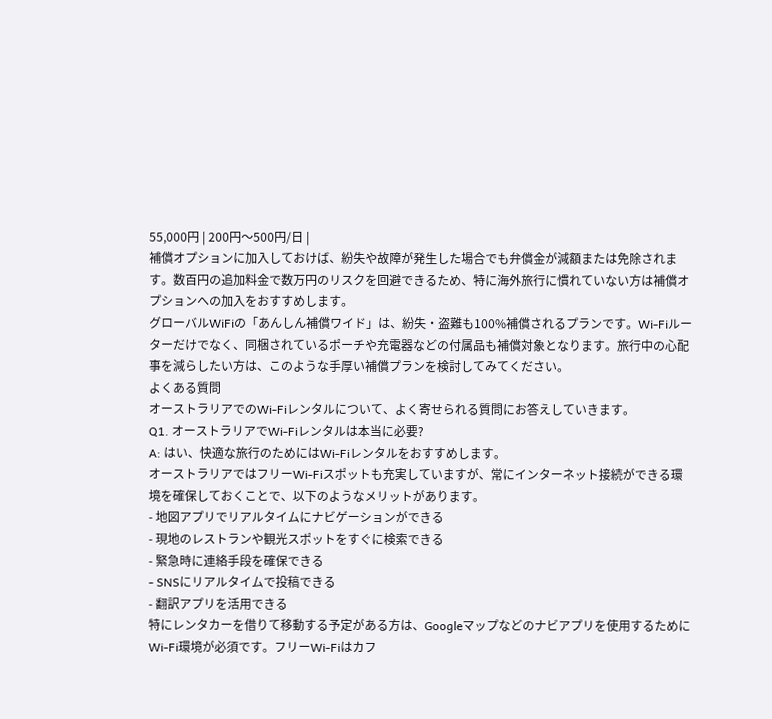55,000円 | 200円〜500円/日 |
補償オプションに加入しておけば、紛失や故障が発生した場合でも弁償金が減額または免除されます。数百円の追加料金で数万円のリスクを回避できるため、特に海外旅行に慣れていない方は補償オプションへの加入をおすすめします。
グローバルWiFiの「あんしん補償ワイド」は、紛失・盗難も100%補償されるプランです。Wi-Fiルーターだけでなく、同梱されているポーチや充電器などの付属品も補償対象となります。旅行中の心配事を減らしたい方は、このような手厚い補償プランを検討してみてください。
よくある質問
オーストラリアでのWi-Fiレンタルについて、よく寄せられる質問にお答えしていきます。
Q1. オーストラリアでWi-Fiレンタルは本当に必要?
A: はい、快適な旅行のためにはWi-Fiレンタルをおすすめします。
オーストラリアではフリーWi-Fiスポットも充実していますが、常にインターネット接続ができる環境を確保しておくことで、以下のようなメリットがあります。
- 地図アプリでリアルタイムにナビゲーションができる
- 現地のレストランや観光スポットをすぐに検索できる
- 緊急時に連絡手段を確保できる
- SNSにリアルタイムで投稿できる
- 翻訳アプリを活用できる
特にレンタカーを借りて移動する予定がある方は、Googleマップなどのナビアプリを使用するためにWi-Fi環境が必須です。フリーWi-Fiはカフ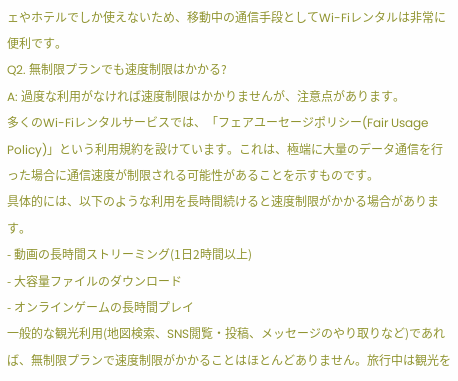ェやホテルでしか使えないため、移動中の通信手段としてWi-Fiレンタルは非常に便利です。
Q2. 無制限プランでも速度制限はかかる?
A: 過度な利用がなければ速度制限はかかりませんが、注意点があります。
多くのWi-Fiレンタルサービスでは、「フェアユーセージポリシー(Fair Usage Policy)」という利用規約を設けています。これは、極端に大量のデータ通信を行った場合に通信速度が制限される可能性があることを示すものです。
具体的には、以下のような利用を長時間続けると速度制限がかかる場合があります。
- 動画の長時間ストリーミング(1日2時間以上)
- 大容量ファイルのダウンロード
- オンラインゲームの長時間プレイ
一般的な観光利用(地図検索、SNS閲覧・投稿、メッセージのやり取りなど)であれば、無制限プランで速度制限がかかることはほとんどありません。旅行中は観光を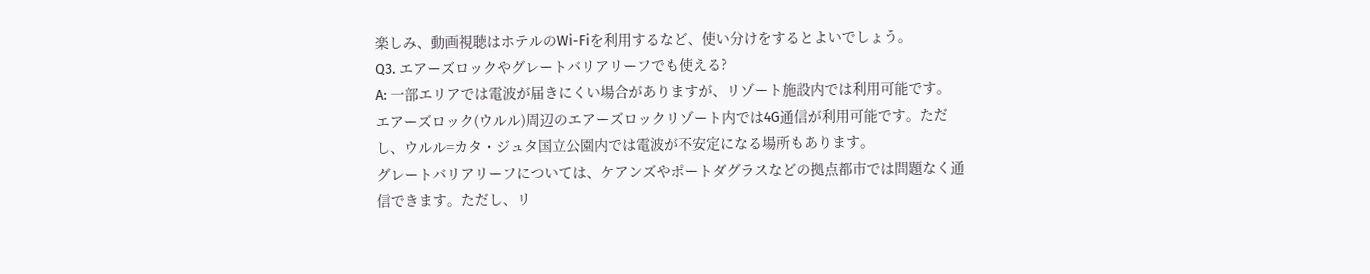楽しみ、動画視聴はホテルのWi-Fiを利用するなど、使い分けをするとよいでしょう。
Q3. エアーズロックやグレートバリアリーフでも使える?
A: 一部エリアでは電波が届きにくい場合がありますが、リゾート施設内では利用可能です。
エアーズロック(ウルル)周辺のエアーズロックリゾート内では4G通信が利用可能です。ただし、ウルル=カタ・ジュタ国立公園内では電波が不安定になる場所もあります。
グレートバリアリーフについては、ケアンズやポートダグラスなどの拠点都市では問題なく通信できます。ただし、リ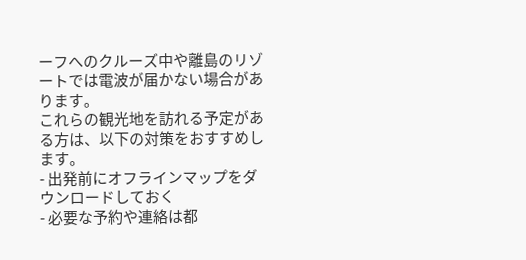ーフへのクルーズ中や離島のリゾートでは電波が届かない場合があります。
これらの観光地を訪れる予定がある方は、以下の対策をおすすめします。
- 出発前にオフラインマップをダウンロードしておく
- 必要な予約や連絡は都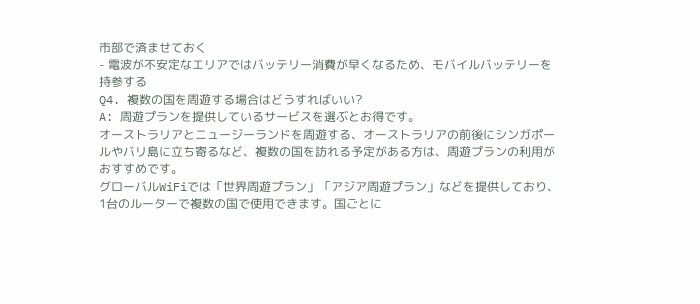市部で済ませておく
- 電波が不安定なエリアではバッテリー消費が早くなるため、モバイルバッテリーを持参する
Q4. 複数の国を周遊する場合はどうすればいい?
A: 周遊プランを提供しているサービスを選ぶとお得です。
オーストラリアとニュージーランドを周遊する、オーストラリアの前後にシンガポールやバリ島に立ち寄るなど、複数の国を訪れる予定がある方は、周遊プランの利用がおすすめです。
グローバルWiFiでは「世界周遊プラン」「アジア周遊プラン」などを提供しており、1台のルーターで複数の国で使用できます。国ごとに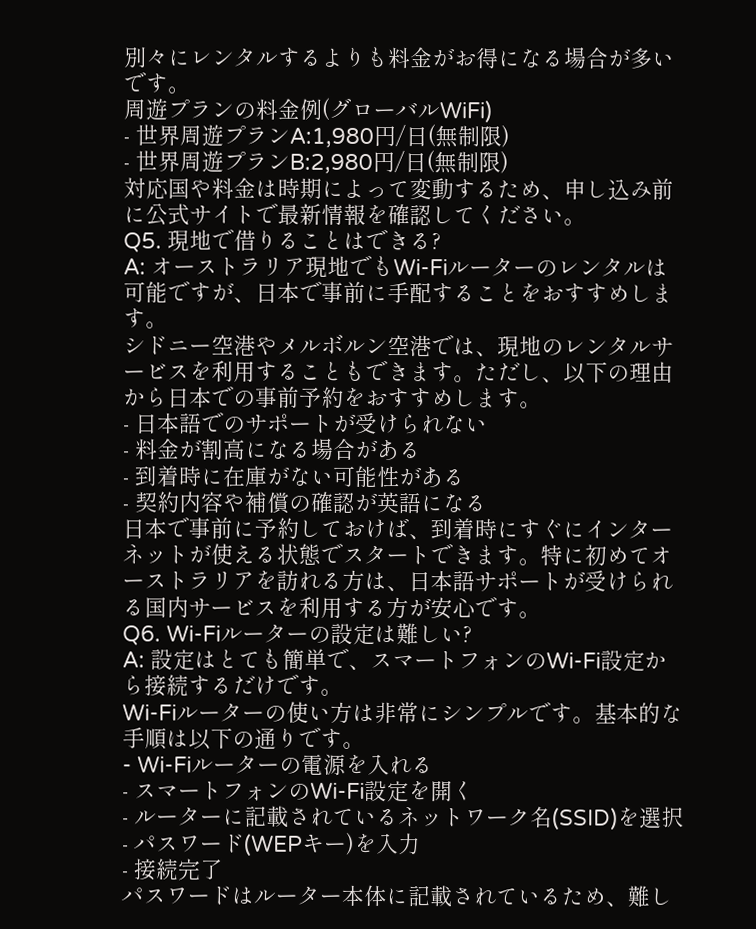別々にレンタルするよりも料金がお得になる場合が多いです。
周遊プランの料金例(グローバルWiFi)
- 世界周遊プランA:1,980円/日(無制限)
- 世界周遊プランB:2,980円/日(無制限)
対応国や料金は時期によって変動するため、申し込み前に公式サイトで最新情報を確認してください。
Q5. 現地で借りることはできる?
A: オーストラリア現地でもWi-Fiルーターのレンタルは可能ですが、日本で事前に手配することをおすすめします。
シドニー空港やメルボルン空港では、現地のレンタルサービスを利用することもできます。ただし、以下の理由から日本での事前予約をおすすめします。
- 日本語でのサポートが受けられない
- 料金が割高になる場合がある
- 到着時に在庫がない可能性がある
- 契約内容や補償の確認が英語になる
日本で事前に予約しておけば、到着時にすぐにインターネットが使える状態でスタートできます。特に初めてオーストラリアを訪れる方は、日本語サポートが受けられる国内サービスを利用する方が安心です。
Q6. Wi-Fiルーターの設定は難しい?
A: 設定はとても簡単で、スマートフォンのWi-Fi設定から接続するだけです。
Wi-Fiルーターの使い方は非常にシンプルです。基本的な手順は以下の通りです。
- Wi-Fiルーターの電源を入れる
- スマートフォンのWi-Fi設定を開く
- ルーターに記載されているネットワーク名(SSID)を選択
- パスワード(WEPキー)を入力
- 接続完了
パスワードはルーター本体に記載されているため、難し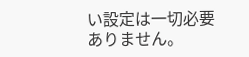い設定は一切必要ありません。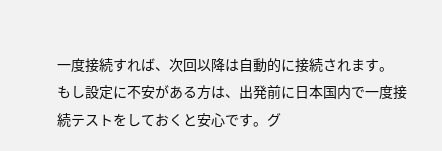一度接続すれば、次回以降は自動的に接続されます。
もし設定に不安がある方は、出発前に日本国内で一度接続テストをしておくと安心です。グ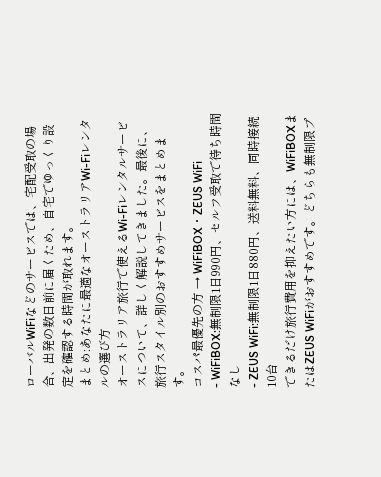ローバルWiFiなどのサービスでは、宅配受取の場合、出発の数日前に届くため、自宅でゆっくり設定を確認する時間が取れます。
まとめ:あなたに最適なオーストラリアWi-Fiレンタルの選び方
オーストラリア旅行で使えるWi-Fiレンタルサービスについて、詳しく解説してきました。最後に、旅行スタイル別のおすすめサービスをまとめます。
コスパ最優先の方 → WiFiBOX・ZEUS WiFi
- WiFiBOX:無制限1日990円、セルフ受取で待ち時間なし
- ZEUS WiFi:無制限1日880円、送料無料、同時接続10台
できるだけ旅行費用を抑えたい方には、WiFiBOXまたはZEUS WiFiがおすすめです。どちらも無制限プ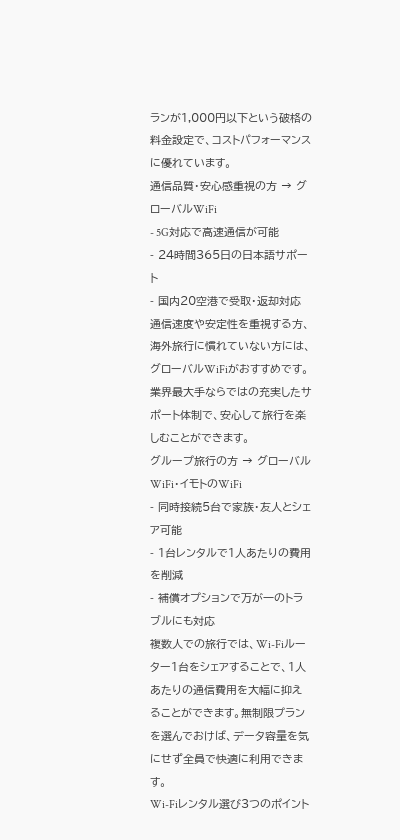ランが1,000円以下という破格の料金設定で、コストパフォーマンスに優れています。
通信品質・安心感重視の方 → グローバルWiFi
- 5G対応で高速通信が可能
- 24時間365日の日本語サポート
- 国内20空港で受取・返却対応
通信速度や安定性を重視する方、海外旅行に慣れていない方には、グローバルWiFiがおすすめです。業界最大手ならではの充実したサポート体制で、安心して旅行を楽しむことができます。
グループ旅行の方 → グローバルWiFi・イモトのWiFi
- 同時接続5台で家族・友人とシェア可能
- 1台レンタルで1人あたりの費用を削減
- 補償オプションで万が一のトラブルにも対応
複数人での旅行では、Wi-Fiルーター1台をシェアすることで、1人あたりの通信費用を大幅に抑えることができます。無制限プランを選んでおけば、データ容量を気にせず全員で快適に利用できます。
Wi-Fiレンタル選び3つのポイント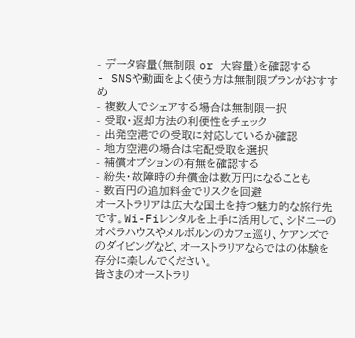- データ容量(無制限 or 大容量)を確認する
- SNSや動画をよく使う方は無制限プランがおすすめ
- 複数人でシェアする場合は無制限一択
- 受取・返却方法の利便性をチェック
- 出発空港での受取に対応しているか確認
- 地方空港の場合は宅配受取を選択
- 補償オプションの有無を確認する
- 紛失・故障時の弁償金は数万円になることも
- 数百円の追加料金でリスクを回避
オーストラリアは広大な国土を持つ魅力的な旅行先です。Wi-Fiレンタルを上手に活用して、シドニーのオペラハウスやメルボルンのカフェ巡り、ケアンズでのダイビングなど、オーストラリアならではの体験を存分に楽しんでください。
皆さまのオーストラリ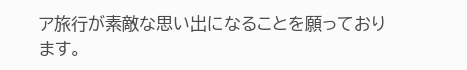ア旅行が素敵な思い出になることを願っております。